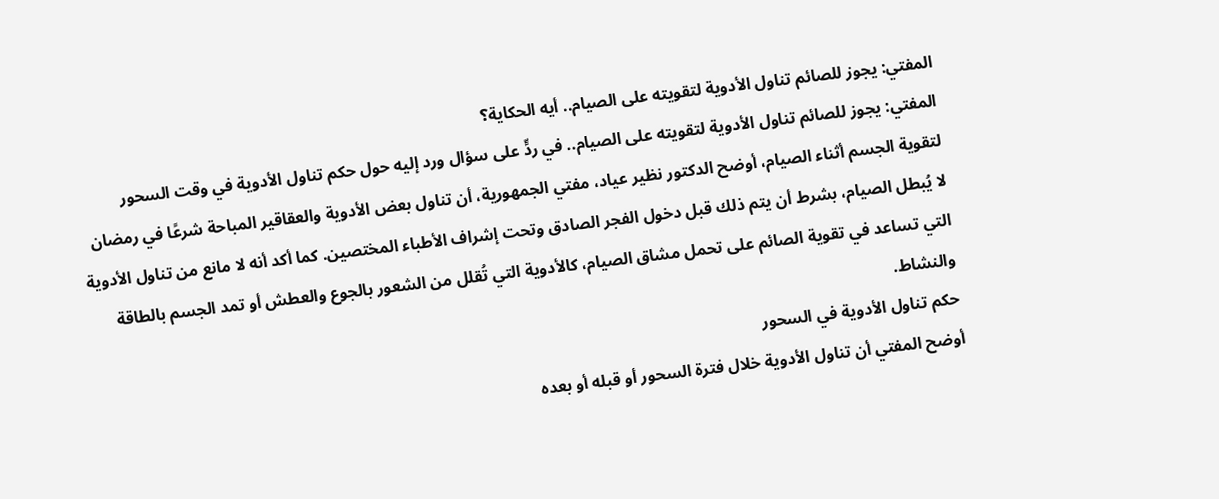المفتي: يجوز للصائم تناول الأدوية لتقويته على الصيام.. أيه الحكاية؟
المفتي: يجوز للصائم تناول الأدوية لتقويته على الصيام.. في ردٍّ على سؤال ورد إليه حول حكم تناول الأدوية في وقت السحور لتقوية الجسم أثناء الصيام، أوضح الدكتور نظير عياد، مفتي الجمهورية، أن تناول بعض الأدوية والعقاقير المباحة شرعًا في رمضان لا يُبطل الصيام، بشرط أن يتم ذلك قبل دخول الفجر الصادق وتحت إشراف الأطباء المختصين. كما أكد أنه لا مانع من تناول الأدوية التي تساعد في تقوية الصائم على تحمل مشاق الصيام، كالأدوية التي تُقلل من الشعور بالجوع والعطش أو تمد الجسم بالطاقة والنشاط.
حكم تناول الأدوية في السحور
أوضح المفتي أن تناول الأدوية خلال فترة السحور أو قبله أو بعده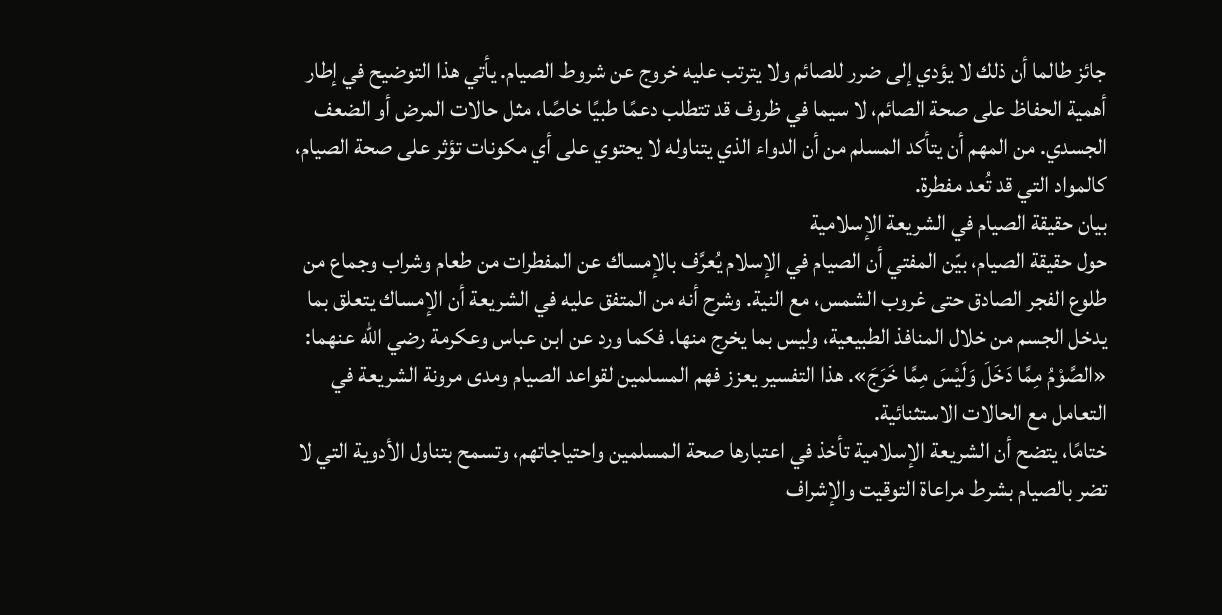جائز طالما أن ذلك لا يؤدي إلى ضرر للصائم ولا يترتب عليه خروج عن شروط الصيام. يأتي هذا التوضيح في إطار أهمية الحفاظ على صحة الصائم، لا سيما في ظروف قد تتطلب دعمًا طبيًا خاصًا، مثل حالات المرض أو الضعف الجسدي. من المهم أن يتأكد المسلم من أن الدواء الذي يتناوله لا يحتوي على أي مكونات تؤثر على صحة الصيام، كالمواد التي قد تُعد مفطرة.
بيان حقيقة الصيام في الشريعة الإسلامية
حول حقيقة الصيام، بيّن المفتي أن الصيام في الإسلام يُعرَّف بالإمساك عن المفطرات من طعام وشراب وجماع من طلوع الفجر الصادق حتى غروب الشمس، مع النية. وشرح أنه من المتفق عليه في الشريعة أن الإمساك يتعلق بما يدخل الجسم من خلال المنافذ الطبيعية، وليس بما يخرج منها. فكما ورد عن ابن عباس وعكرمة رضي الله عنهما: «الصَّوْمُ مِمَّا دَخَلَ وَلَيْسَ مِمَّا خَرَجَ». هذا التفسير يعزز فهم المسلمين لقواعد الصيام ومدى مرونة الشريعة في التعامل مع الحالات الاستثنائية.
ختامًا، يتضح أن الشريعة الإسلامية تأخذ في اعتبارها صحة المسلمين واحتياجاتهم، وتسمح بتناول الأدوية التي لا تضر بالصيام بشرط مراعاة التوقيت والإشراف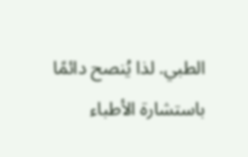الطبي. لذا يُنصح دائمًا باستشارة الأطباء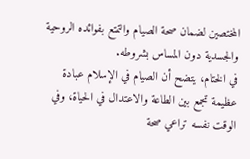المختصين لضمان صحة الصيام والتمتع بفوائده الروحية والجسدية دون المساس بشروطه.
في الختام، يتضح أن الصيام في الإسلام عبادة عظيمة تجمع بين الطاعة والاعتدال في الحياة، وفي الوقت نفسه تراعي صحة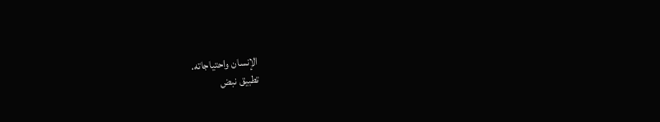الإنسان واحتياجاته.
تطبيق نبض